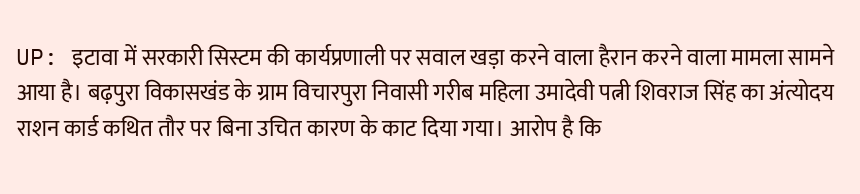UP: इटावा में सरकारी सिस्टम की कार्यप्रणाली पर सवाल खड़ा करने वाला हैरान करने वाला मामला सामने आया है। बढ़पुरा विकासखंड के ग्राम विचारपुरा निवासी गरीब महिला उमादेवी पत्नी शिवराज सिंह का अंत्योदय राशन कार्ड कथित तौर पर बिना उचित कारण के काट दिया गया। आरोप है कि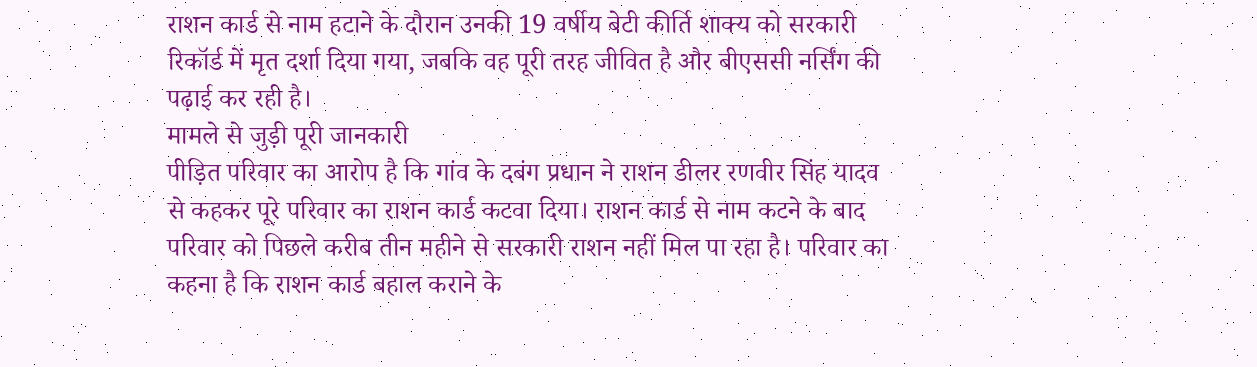राशन कार्ड से नाम हटाने के दौरान उनकी 19 वर्षीय बेटी कीर्ति शाक्य को सरकारी रिकॉर्ड में मृत दर्शा दिया गया, जबकि वह पूरी तरह जीवित है और बीएससी नर्सिंग की पढ़ाई कर रही है।
मामले से जुड़ी पूरी जानकारी
पीड़ित परिवार का आरोप है कि गांव के दबंग प्रधान ने राशन डीलर रणवीर सिंह यादव से कहकर पूरे परिवार का राशन कार्ड कटवा दिया। राशन कार्ड से नाम कटने के बाद परिवार को पिछले करीब तीन महीने से सरकारी राशन नहीं मिल पा रहा है। परिवार का कहना है कि राशन कार्ड बहाल कराने के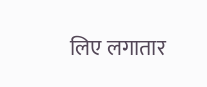लिए लगातार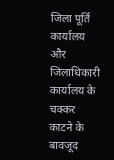जिला पूर्ति कार्यालय और जिलाधिकारी कार्यालय के चक्कर काटने के बावजूद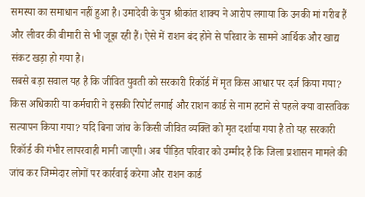समस्या का समाधान नहीं हुआ है। उमादेवी के पुत्र श्रीकांत शाक्य ने आरोप लगाया कि उनकी मां गरीब हैं और लीवर की बीमारी से भी जूझ रही हैं। ऐसे में राशन बंद होने से परिवार के सामने आर्थिक और खाद्य संकट खड़ा हो गया है।
सबसे बड़ा सवाल यह है कि जीवित युवती को सरकारी रिकॉर्ड में मृत किस आधार पर दर्ज किया गया? किस अधिकारी या कर्मचारी ने इसकी रिपोर्ट लगाई और राशन कार्ड से नाम हटाने से पहले क्या वास्तविक सत्यापन किया गया? यदि बिना जांच के किसी जीवित व्यक्ति को मृत दर्शाया गया है तो यह सरकारी रिकॉर्ड की गंभीर लापरवाही मानी जाएगी। अब पीड़ित परिवार को उम्मीद है कि जिला प्रशासन मामले की जांच कर जिम्मेदार लोगों पर कार्रवाई करेगा और राशन कार्ड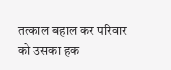तत्काल बहाल कर परिवार को उसका हक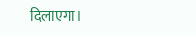दिलाएगा।